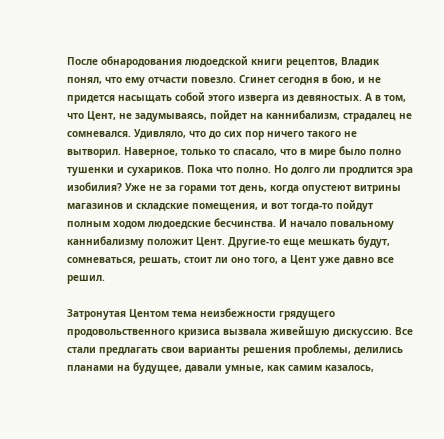После обнародования людоедской книги рецептов, Владик понял, что ему отчасти повезло. Сгинет сегодня в бою, и не придется насыщать собой этого изверга из девяностых. А в том, что Цент, не задумываясь, пойдет на каннибализм, страдалец не сомневался. Удивляло, что до сих пор ничего такого не вытворил. Наверное, только то спасало, что в мире было полно тушенки и сухариков. Пока что полно. Но долго ли продлится эра изобилия? Уже не за горами тот день, когда опустеют витрины магазинов и складские помещения, и вот тогда-то пойдут полным ходом людоедские бесчинства. И начало повальному каннибализму положит Цент. Другие-то еще мешкать будут, сомневаться, решать, стоит ли оно того, а Цент уже давно все решил.

Затронутая Центом тема неизбежности грядущего продовольственного кризиса вызвала живейшую дискуссию. Все стали предлагать свои варианты решения проблемы, делились планами на будущее, давали умные, как самим казалось,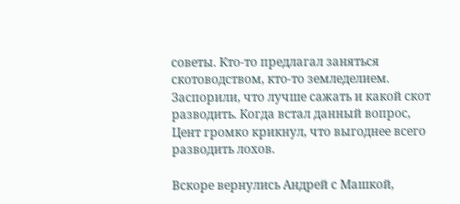советы. Кто-то предлагал заняться скотоводством, кто-то земледелием. Заспорили, что лучше сажать и какой скот разводить. Когда встал данный вопрос, Цент громко крикнул, что выгоднее всего разводить лохов.

Вскоре вернулись Андрей с Машкой,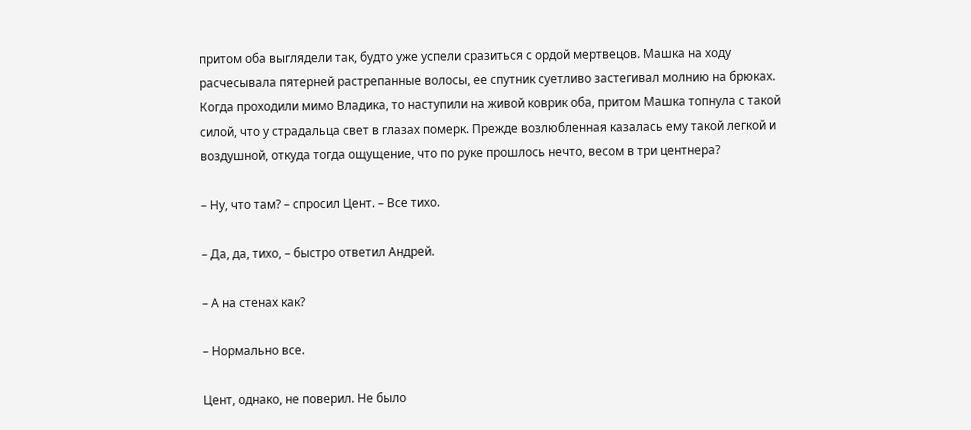притом оба выглядели так, будто уже успели сразиться с ордой мертвецов. Машка на ходу расчесывала пятерней растрепанные волосы, ее спутник суетливо застегивал молнию на брюках. Когда проходили мимо Владика, то наступили на живой коврик оба, притом Машка топнула с такой силой, что у страдальца свет в глазах померк. Прежде возлюбленная казалась ему такой легкой и воздушной, откуда тогда ощущение, что по руке прошлось нечто, весом в три центнера?

– Ну, что там? – спросил Цент. – Все тихо.

– Да, да, тихо, – быстро ответил Андрей.

– А на стенах как?

– Нормально все.

Цент, однако, не поверил. Не было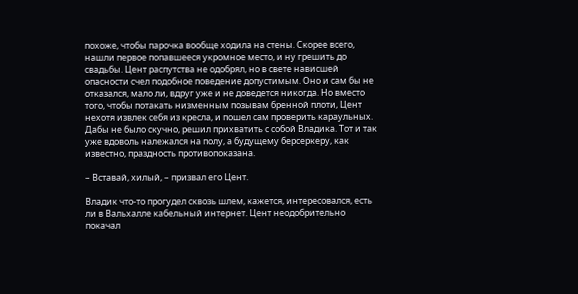похоже, чтобы парочка вообще ходила на стены. Скорее всего, нашли первое попавшееся укромное место, и ну грешить до свадьбы. Цент распутства не одобрял, но в свете нависшей опасности счел подобное поведение допустимым. Оно и сам бы не отказался, мало ли, вдруг уже и не доведется никогда. Но вместо того, чтобы потакать низменным позывам бренной плоти, Цент нехотя извлек себя из кресла, и пошел сам проверить караульных. Дабы не было скучно, решил прихватить с собой Владика. Тот и так уже вдоволь належался на полу, а будущему берсеркеру, как известно, праздность противопоказана.

– Вставай, хилый, – призвал его Цент.

Владик что-то прогудел сквозь шлем, кажется, интересовался, есть ли в Вальхалле кабельный интернет. Цент неодобрительно покачал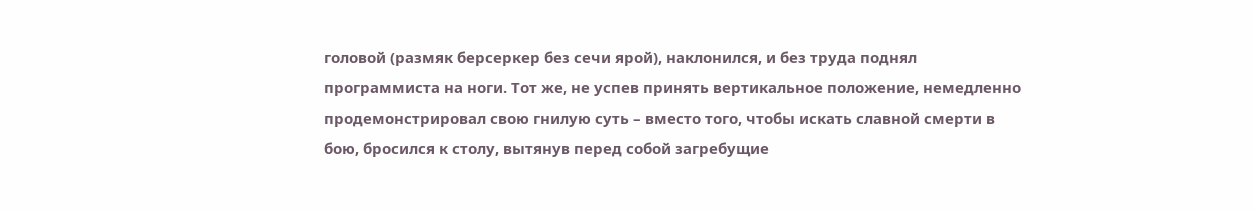головой (размяк берсеркер без сечи ярой), наклонился, и без труда поднял программиста на ноги. Тот же, не успев принять вертикальное положение, немедленно продемонстрировал свою гнилую суть – вместо того, чтобы искать славной смерти в бою, бросился к столу, вытянув перед собой загребущие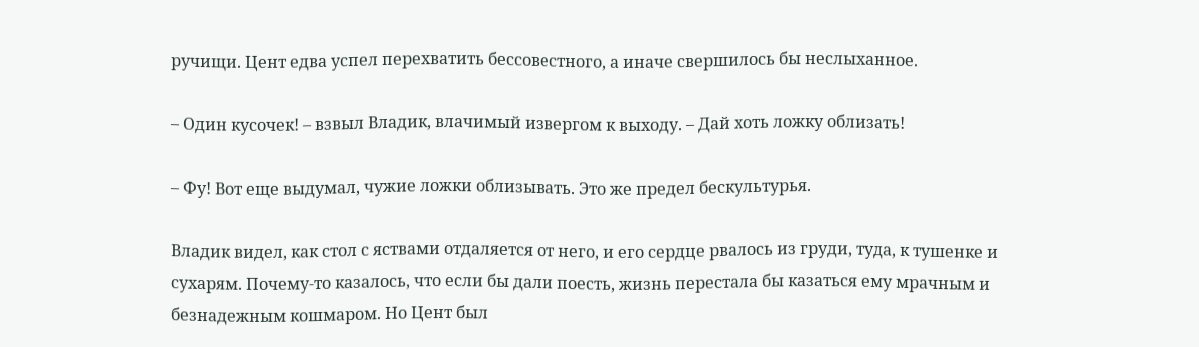ручищи. Цент едва успел перехватить бессовестного, а иначе свершилось бы неслыханное.

– Один кусочек! – взвыл Владик, влачимый извергом к выходу. – Дай хоть ложку облизать!

– Фу! Вот еще выдумал, чужие ложки облизывать. Это же предел бескультурья.

Владик видел, как стол с яствами отдаляется от него, и его сердце рвалось из груди, туда, к тушенке и сухарям. Почему-то казалось, что если бы дали поесть, жизнь перестала бы казаться ему мрачным и безнадежным кошмаром. Но Цент был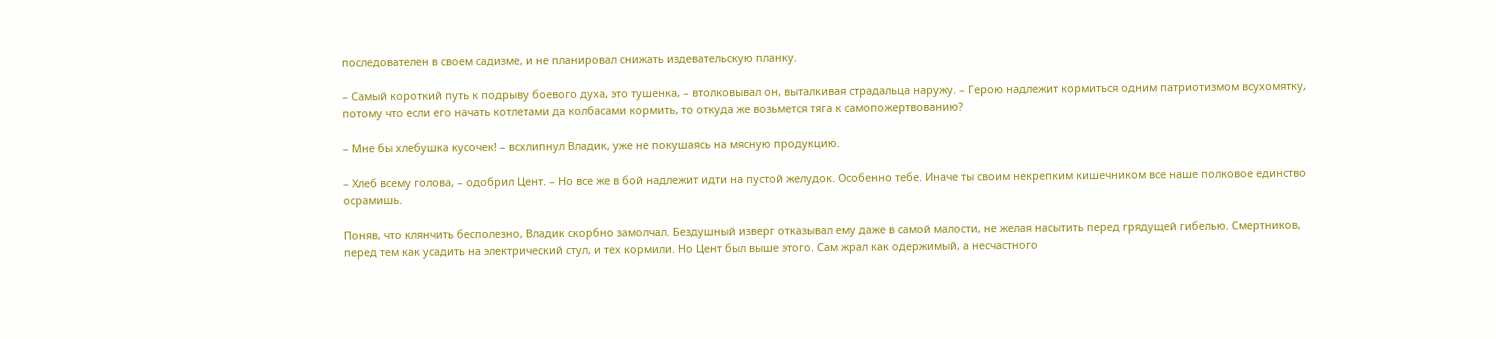последователен в своем садизме, и не планировал снижать издевательскую планку.

– Самый короткий путь к подрыву боевого духа, это тушенка, – втолковывал он, выталкивая страдальца наружу. – Герою надлежит кормиться одним патриотизмом всухомятку, потому что если его начать котлетами да колбасами кормить, то откуда же возьмется тяга к самопожертвованию?

– Мне бы хлебушка кусочек! – всхлипнул Владик, уже не покушаясь на мясную продукцию.

– Хлеб всему голова, – одобрил Цент. – Но все же в бой надлежит идти на пустой желудок. Особенно тебе. Иначе ты своим некрепким кишечником все наше полковое единство осрамишь.

Поняв, что клянчить бесполезно, Владик скорбно замолчал. Бездушный изверг отказывал ему даже в самой малости, не желая насытить перед грядущей гибелью. Смертников, перед тем как усадить на электрический стул, и тех кормили. Но Цент был выше этого. Сам жрал как одержимый, а несчастного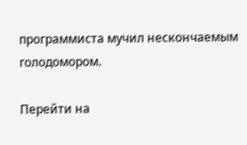программиста мучил нескончаемым голодомором.

Перейти на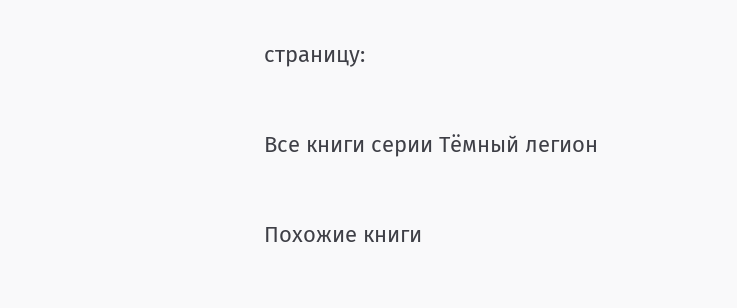страницу:

Все книги серии Тёмный легион

Похожие книги